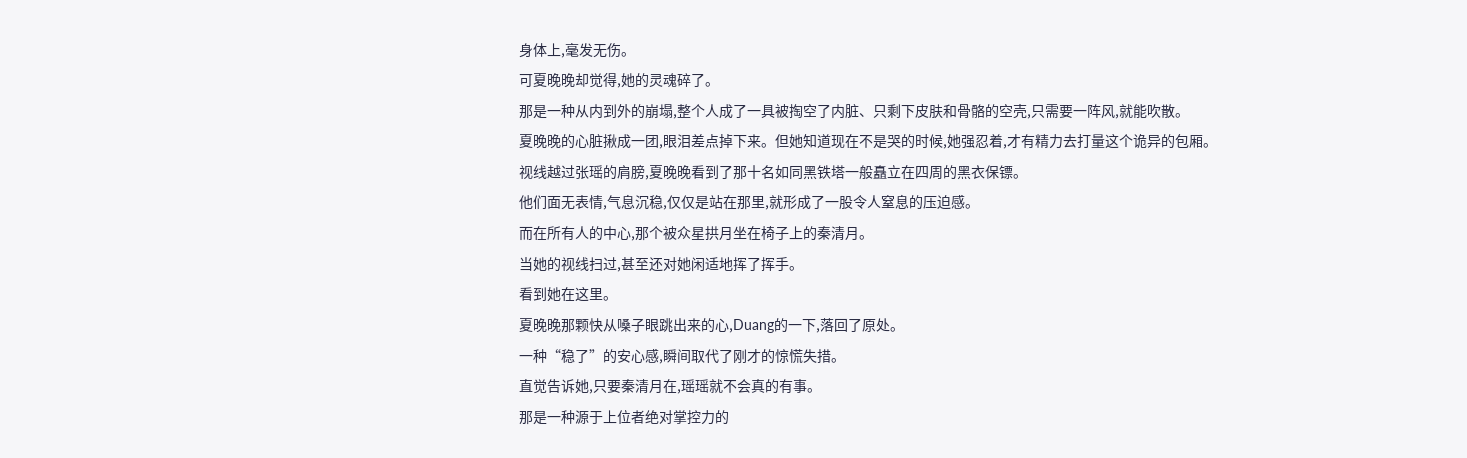身体上,毫发无伤。
可夏晚晚却觉得,她的灵魂碎了。
那是一种从内到外的崩塌,整个人成了一具被掏空了内脏、只剩下皮肤和骨骼的空壳,只需要一阵风,就能吹散。
夏晚晚的心脏揪成一团,眼泪差点掉下来。但她知道现在不是哭的时候,她强忍着,才有精力去打量这个诡异的包厢。
视线越过张瑶的肩膀,夏晚晚看到了那十名如同黑铁塔一般矗立在四周的黑衣保镖。
他们面无表情,气息沉稳,仅仅是站在那里,就形成了一股令人窒息的压迫感。
而在所有人的中心,那个被众星拱月坐在椅子上的秦清月。
当她的视线扫过,甚至还对她闲适地挥了挥手。
看到她在这里。
夏晚晚那颗快从嗓子眼跳出来的心,Duang的一下,落回了原处。
一种“稳了”的安心感,瞬间取代了刚才的惊慌失措。
直觉告诉她,只要秦清月在,瑶瑶就不会真的有事。
那是一种源于上位者绝对掌控力的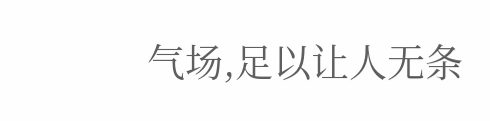气场,足以让人无条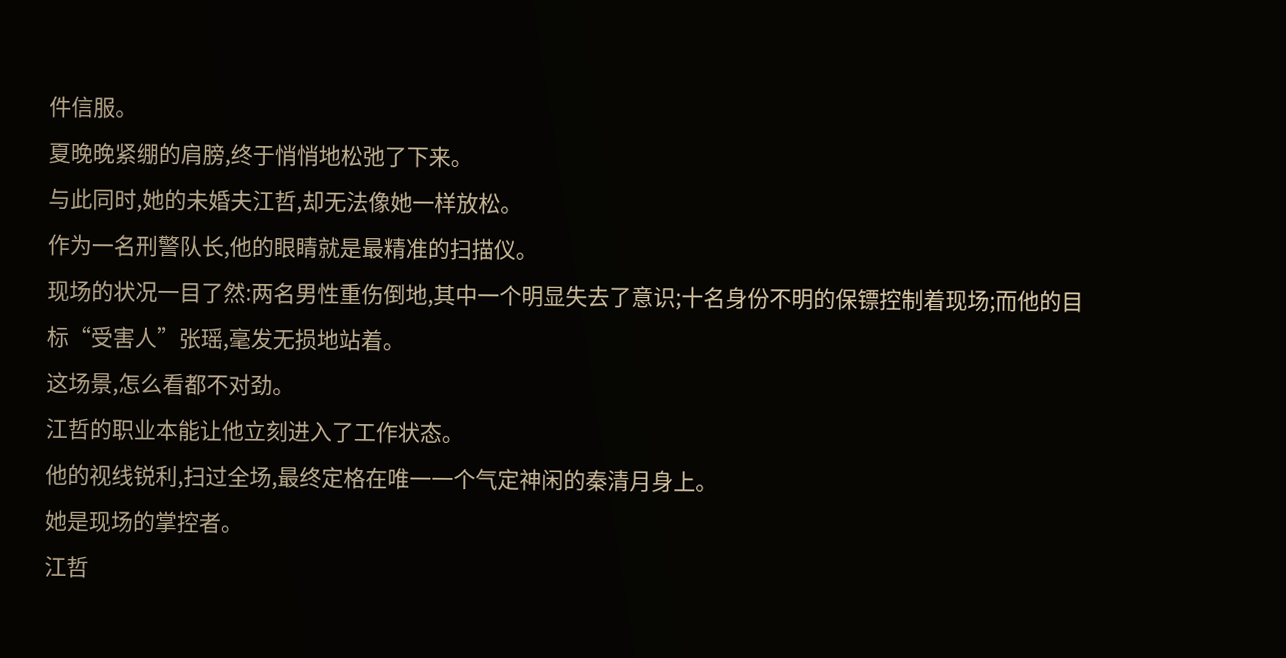件信服。
夏晚晚紧绷的肩膀,终于悄悄地松弛了下来。
与此同时,她的未婚夫江哲,却无法像她一样放松。
作为一名刑警队长,他的眼睛就是最精准的扫描仪。
现场的状况一目了然:两名男性重伤倒地,其中一个明显失去了意识;十名身份不明的保镖控制着现场;而他的目标“受害人”张瑶,毫发无损地站着。
这场景,怎么看都不对劲。
江哲的职业本能让他立刻进入了工作状态。
他的视线锐利,扫过全场,最终定格在唯一一个气定神闲的秦清月身上。
她是现场的掌控者。
江哲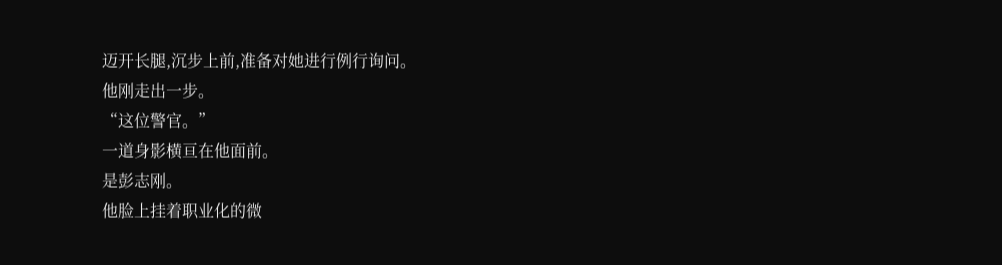迈开长腿,沉步上前,准备对她进行例行询问。
他刚走出一步。
“这位警官。”
一道身影横亘在他面前。
是彭志刚。
他脸上挂着职业化的微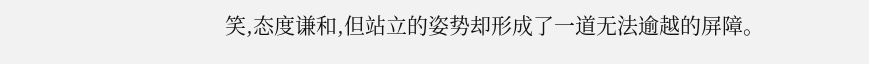笑,态度谦和,但站立的姿势却形成了一道无法逾越的屏障。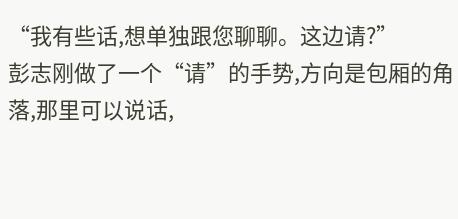“我有些话,想单独跟您聊聊。这边请?”
彭志刚做了一个“请”的手势,方向是包厢的角落,那里可以说话,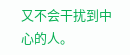又不会干扰到中心的人。